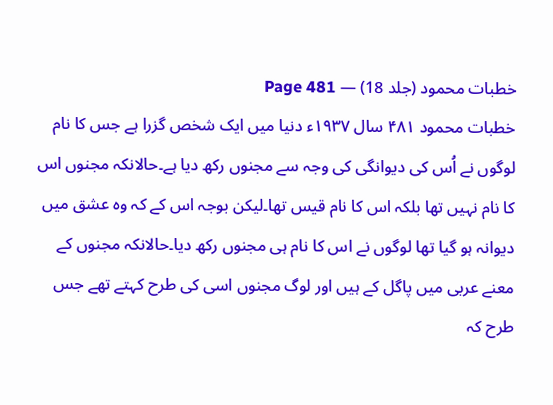خطبات محمود (جلد 18) — Page 481
خطبات محمود ۴۸۱ سال ۱۹۳۷ء دنیا میں ایک شخص گزرا ہے جس کا نام لوگوں نے اُس کی دیوانگی کی وجہ سے مجنوں رکھ دیا ہے۔حالانکہ مجنوں اس کا نام نہیں تھا بلکہ اس کا نام قیس تھا۔لیکن بوجہ اس کے کہ وہ عشق میں دیوانہ ہو گیا تھا لوگوں نے اس کا نام ہی مجنوں رکھ دیا۔حالانکہ مجنوں کے معنے عربی میں پاگل کے ہیں اور لوگ مجنوں اسی کی طرح کہتے تھے جس طرح کہ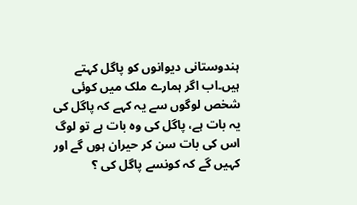ہندوستانی دیوانوں کو پاگل کہتے ہیں۔اب اگر ہمارے ملک میں کوئی شخص لوگوں سے یہ کہے کہ پاگل کی یہ بات ہے، پاگل کی وہ بات ہے تو لوگ اس کی بات سن کر حیران ہوں گے اور کہیں گے کہ کونسے پاگل کی ؟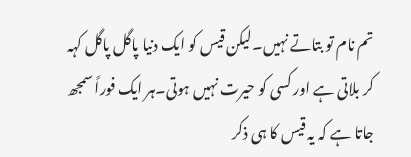تم نام تو بتاتے نہیں۔لیکن قیس کو ایک دنیا پاگل پاگل کہہ کر بلاتی ہے اور کسی کو حیرت نہیں ہوتی۔ہر ایک فوراً سمجھ جاتا ہے کہ یہ قیس کا ہی ذکر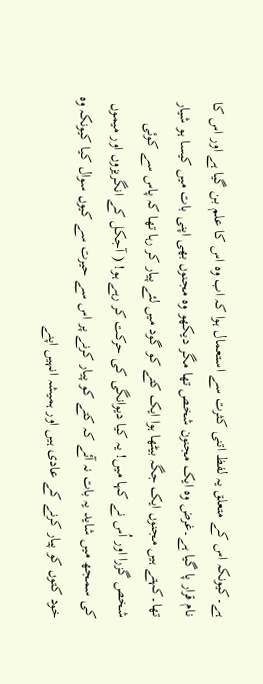ہے۔کیونکہ اس کے متعلق یہ لفظ اتنی کثرت سے استعمال ہوا کہ اب وہ اس کا علم بن گیا ہے اور اس کا نام قرار پا گیا ہے۔غرض وہ ایک مجنون شخص تھا مگر دیکھو وہ مجنوں بھی اپنی بات میں کیسا ہو شیار تھا۔کہتے ہیں مجنوں ایک جگہ بیٹھا ہوا ایک کتے کو گود میں لئے پیار کر رہا تھا کہ پاس سے کوئی شخص گزرا اور اُس نے کہا میں! یہ کیا دیوانگی کی حرکت کر رہے ہو! ( آجکل کے انگریزوں اور میموں کی سمجھ میں شاید یہ بات نہ آئے کہ کتے کو پیار کرنے پر اس سے حیرت سے کیوں سوال کیا کیونکہ وہ خود کتوں کو پیار کرنے کے عادی ہیں اور ہمیشہ انہیں اپنے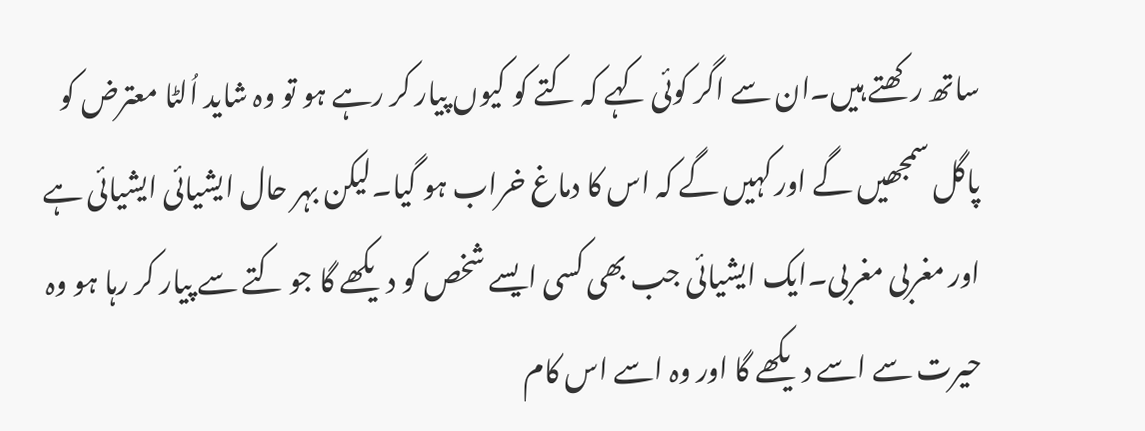ساتھ رکھتے ہیں۔ان سے اگر کوئی کہے کہ کتے کو کیوں پیار کر رہے ہو تو وہ شاید اُلٹا معترض کو پاگل سمجھیں گے اور کہیں گے کہ اس کا دماغ خراب ہو گیا۔لیکن بہر حال ایشیائی ایشیائی ہے اور مغربی مغربی۔ایک ایشیائی جب بھی کسی ایسے شخص کو دیکھے گا جو کتے سے پیار کر رہا ہو وہ حیرت سے اسے دیکھے گا اور وہ اسے اس کام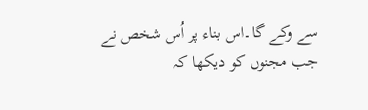سے وکے گا۔اس بناء پر اُس شخص نے جب مجنوں کو دیکھا کہ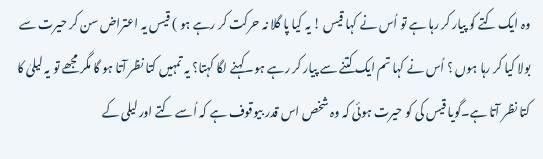وہ ایک کتے کو پیار کر رہا ہے تو اُس نے کہا قیس ! یہ کیا پا گلا نہ حرکت کر رہے ہو ) قیس یہ اعتراض سن کر حیرت سے بولا کیا کر رہا ہوں ؟ اُس نے کہا تم ایک کتنے سے پیار کر رہے ہو۔کہنے لگا کہتا؟ یہ تمہیں کتا نظر آتا ہو گا مگر مجھے تو یہ لیلیٰ کا کتا نظر آتا ہے۔گویا قیس کی کو حیرت ہوئی کہ وہ شخص اس قدر بیوقوف ہے کہ اُسے کتے اور لیلی کے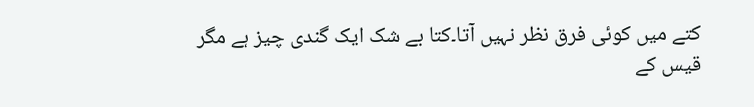کتے میں کوئی فرق نظر نہیں آتا۔کتا بے شک ایک گندی چیز ہے مگر قیس کے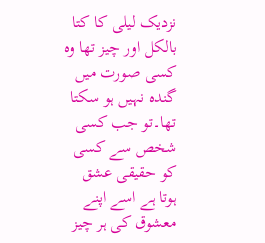نزدیک لیلی کا کتا بالکل اور چیز تھا وہ کسی صورت میں گندہ نہیں ہو سکتا تھا۔تو جب کسی شخص سے کسی کو حقیقی عشق ہوتا ہے اسے اپنے معشوق کی ہر چیز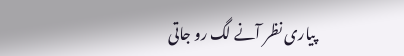پیاری نظر آنے لگ رو جاتی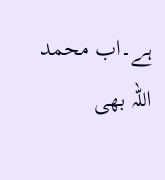ہے۔اب محمد اللہ بھی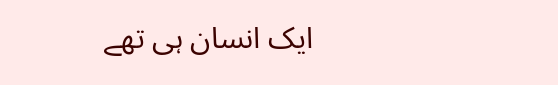ایک انسان ہی تھے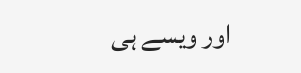اور ویسے ہی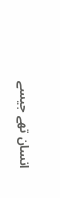انسان تھے جیسے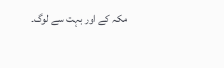مکہ کے اور بہت سے لوگ۔